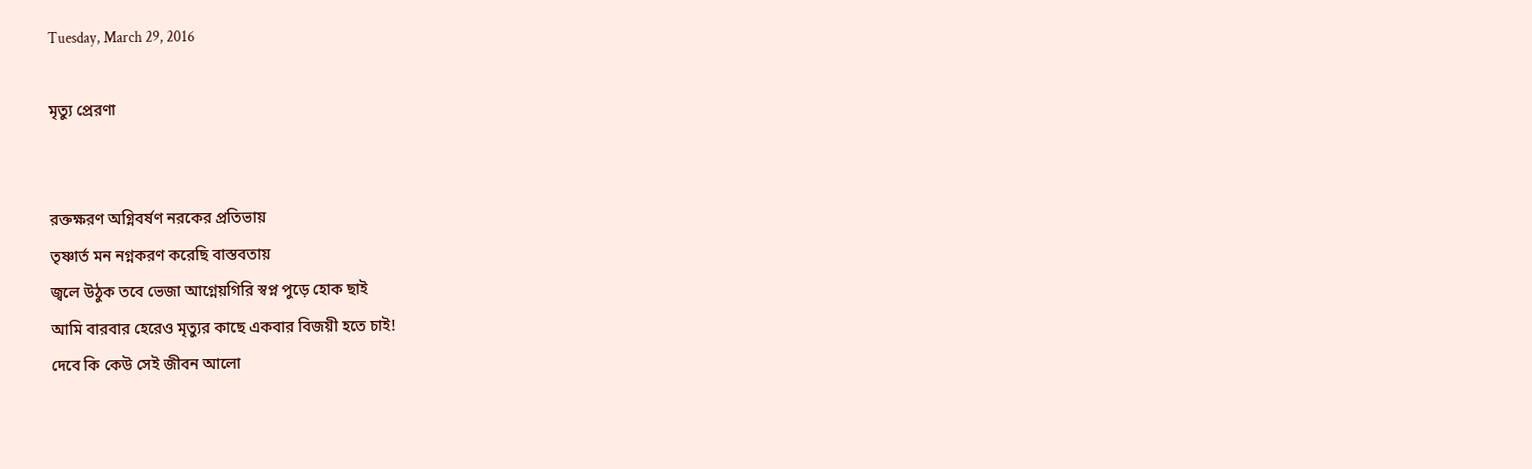Tuesday, March 29, 2016

মৃত্যু প্রেরণা


রক্তক্ষরণ অগ্নিবর্ষণ নরকের প্রতিভায়
তৃষ্ণার্ত মন নগ্নকরণ করেছি বাস্তবতায়
জ্বলে উঠুক তবে ভেজা আগ্নেয়গিরি স্বপ্ন পুড়ে হোক ছাই
আমি বারবার হেরেও মৃত্যুর কাছে একবার বিজয়ী হতে চাই!
দেবে কি কেউ সেই জীবন আলো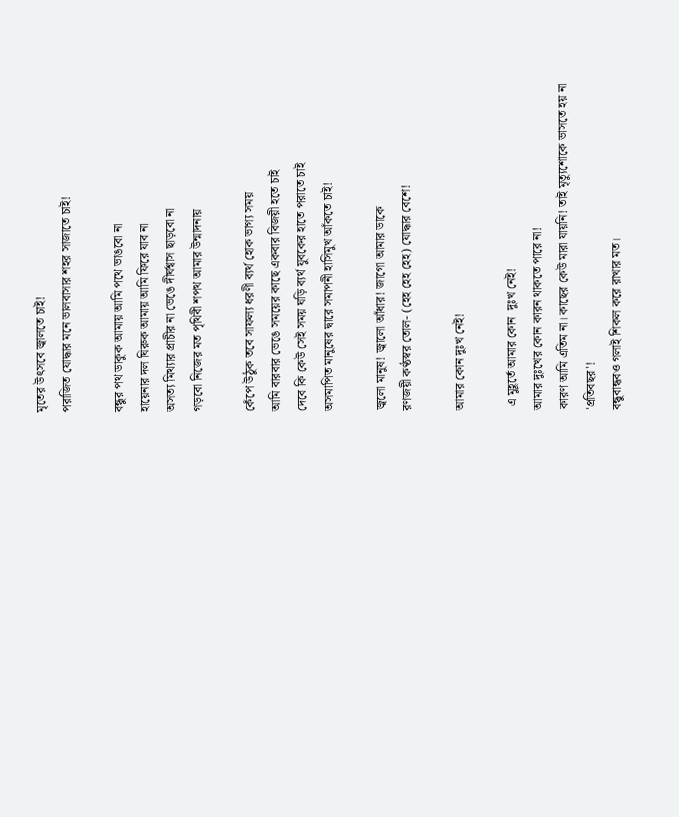মৃতের উৎসবে জ্বালতে চাই!
পরাজিত যোদ্ধার মনে ভালবাসার শহর সাজাতে চাই!

বন্ধুর পথ ডাকুক আমায় আমি পথে ভাঙবো না
হায়েনার দল ঘিরুক আমায় আমি ফিরে যাব না
অসত্য মিথ্যার প্রাচীর না ভেঙে দীর্ঘশ্বাস ছাড়বো না
গড়বো নিজের মত পৃথিবী শপথ আমার উন্মাদনায়

কেঁপে উঠুক তবে সাফল্য ধরণী ব্যর্থ হোক ভাগ্য সময়
আমি বারবার ভেঙে সময়ের কাছে একবার বিজয়ী হতে চাই
দেবে কি কেউ সেই সময় ঘড়ি ব্যর্থ যুবকের হাতে পরাতে চাই
অসমাপিত মানুষের দ্বারে সমাপনী হাসিমুখ আঁকতে চাই!

জ্বলো মানুষ! জ্বালো আঁধার! জাগো আমার ডাকে
রণজয়ী কণ্ঠস্বর তোল- (হেহ হেহ হেহ) যোদ্ধার বেশে!

আমার কোন দুঃখ নেই!

 এ মুহূর্তে আমার কোন  দুঃখ নেই!
আমার দুঃখের কোন কারন থাকতে পারে না!
কারণ আমি এতিম না। কাছের কেউ মারা যায়নি! তাই মৃত্যুশোকে ভাসতে হয় না 'প্রতিবছর'!
বন্ধুবান্ধবও গলাই শিকল করে রাখার মত।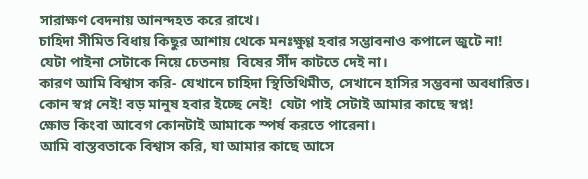সারাক্ষণ বেদনায় আনন্দহত করে রাখে।
চাহিদা সীমিত বিধায় কিছুর আশায় থেকে মনঃক্ষুণ্ণ হবার সম্ভাবনাও কপালে জুটে না!
যেটা পাইনা সেটাকে নিয়ে চেতনায়  বিষের সীঁদ কাটতে দেই না।
কারণ আমি বিশ্বাস করি- যেখানে চাহিদা স্থিতিথিমীত, সেখানে হাসির সম্ভবনা অবধারিত।
কোন স্বপ্ন নেই! বড় মানুষ হবার ইচ্ছে নেই!  যেটা পাই সেটাই আমার কাছে স্বপ্ন!
ক্ষোভ কিংবা আবেগ কোনটাই আমাকে স্পর্ষ করতে পারেনা।
আমি বাস্তবতাকে বিশ্বাস করি, যা আমার কাছে আসে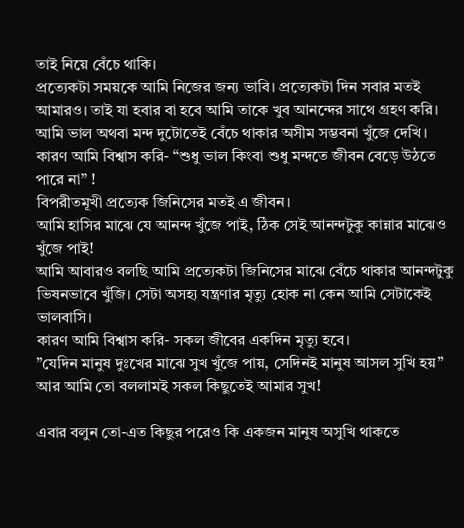তাই নিয়ে বেঁচে থাকি।
প্রত্যেকটা সময়কে আমি নিজের জন্য ভাবি। প্রত্যেকটা দিন সবার মতই আমারও। তাই যা হবার বা হবে আমি তাকে খুব আনন্দের সাথে গ্রহণ করি।
আমি ভাল অথবা মন্দ দুটোতেই বেঁচে থাকার অসীম সম্ভবনা খুঁজে দেখি।
কারণ আমি বিশ্বাস করি- “শুধু ভাল কিংবা শুধু মন্দতে জীবন বেড়ে উঠতে পারে না” !
বিপরীতমূখী প্রত্যেক জিনিসের মতই এ জীবন।
আমি হাসির মাঝে যে আনন্দ খুঁজে পাই, ঠিক সেই আনন্দটুকু কান্নার মাঝেও খুঁজে পাই!
আমি আবারও বলছি আমি প্রত্যেকটা জিনিসের মাঝে বেঁচে থাকার আনন্দটুকু ভিষনভাবে খুঁজি। সেটা অসহ্য যন্ত্রণার মৃত্যু হোক না কেন আমি সেটাকেই ভালবাসি।
কারণ আমি বিশ্বাস করি- সকল জীবের একদিন মৃত্যু হবে।
”যেদিন মানুষ দুঃখের মাঝে সুখ খুঁজে পায়, সেদিনই মানুষ আসল সুখি হয়”
আর আমি তো বললামই সকল কিছুতেই আমার সুখ!

এবার বলুন তো-এত কিছুর পরেও কি একজন মানুষ অসুখি থাকতে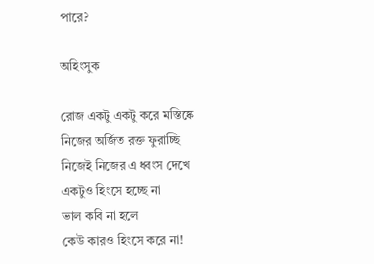পারে?

অহিংসুক

রোজ একটু একটু করে মস্তিষ্কে
নিজের অর্জিত রক্ত ফুরাচ্ছি
নিজেই নিজের এ ধ্বংস দেখে
একটুও হিংসে হচ্ছে না
ভাল কবি না হলে
কেউ কারও হিংসে করে না!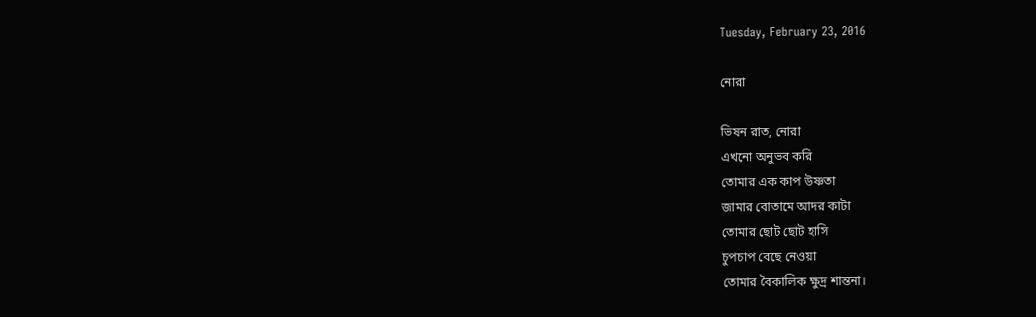Tuesday, February 23, 2016

নোরা

ভিষন রাত, নোরা
এখনো অনুভব করি
তোমার এক কাপ উষ্ণতা
জামার বোতামে আদর কাটা
তোমার ছোট ছোট হাসি
চুপচাপ বেছে নেওয়া
তোমার বৈকালিক ক্ষুদ্র শান্তনা।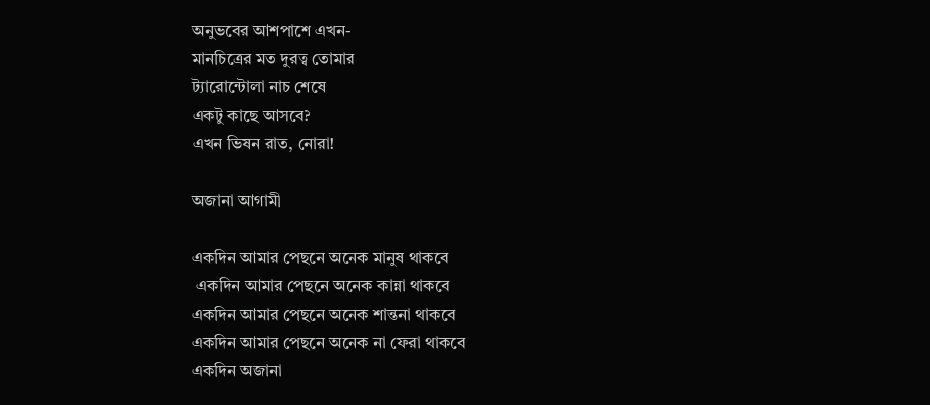অনুভবের আশপাশে এখন-
মানচিত্রের মত দুরত্ব তোমার
ট্যারোন্টোলা নাচ শেষে
একটু কাছে আসবে?
এখন ভিষন রাত, নোরা!

অজানা আগামী

একদিন আমার পেছনে অনেক মানুষ থাকবে
 একদিন আমার পেছনে অনেক কান্না থাকবে
একদিন আমার পেছনে অনেক শান্তনা থাকবে
একদিন আমার পেছনে অনেক না ফেরা থাকবে
একদিন অজানা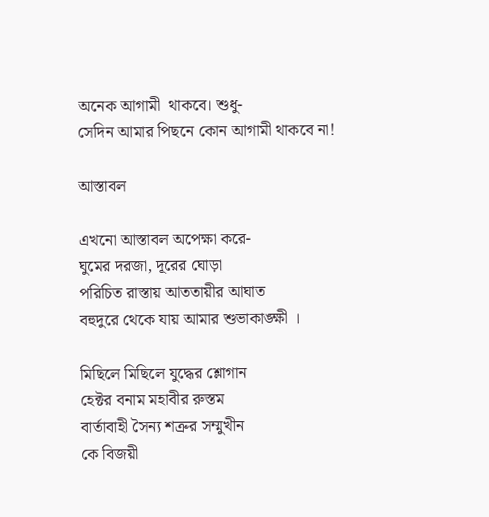অনেক আগামী  থাকবে। শুধু-
সেদিন আমার পিছনে কোন আগামী থাকবে না!

আস্তাবল

এখনো আস্তাবল অপেক্ষা করে-
ঘুমের দরজা, দূরের ঘোড়া
পরিচিত রাস্তায় আততায়ীর আঘাত
বহুদুরে থেকে যায় আমার শুভাকাঙ্ক্ষী ।

মিছিলে মিছিলে যুদ্ধের শ্লোগান
হেক্টর বনাম মহাবীর রুস্তম
বার্তাবাহী সৈন্য শত্রুর সম্মুখীন
কে বিজয়ী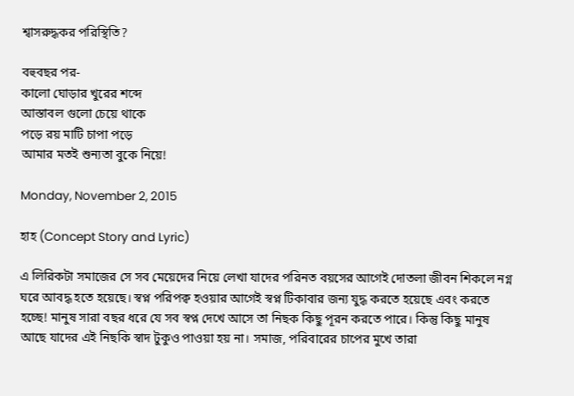শ্বাসরুদ্ধকর পরিস্থিতি?

বহুবছর পর-
কালো ঘোড়ার খুরের শব্দে
আস্তাবল গুলো চেয়ে থাকে
পড়ে রয় মাটি চাপা পড়ে
আমার মতই শুন্যতা বুকে নিয়ে!

Monday, November 2, 2015

হাহ (Concept Story and Lyric)

এ লিরিকটা সমাজের সে সব মেয়েদের নিয়ে লেখা যাদের পরিনত বয়সের আগেই দোতলা জীবন শিকলে নগ্ন ঘরে আবদ্ধ হতে হয়েছে। স্বপ্ন পরিপক্ব হওয়ার আগেই স্বপ্ন টিকাবার জন্য যুদ্ধ করতে হয়েছে এবং করতে হচ্ছে! মানুষ সারা বছর ধরে যে সব স্বপ্ন দেখে আসে তা নিছক কিছু পূরন করতে পারে। কিন্তু কিছু মানুষ আছে যাদের এই নিছকি স্বাদ টুকুও পাওয়া হয় না। সমাজ, পরিবারের চাপের মুখে তারা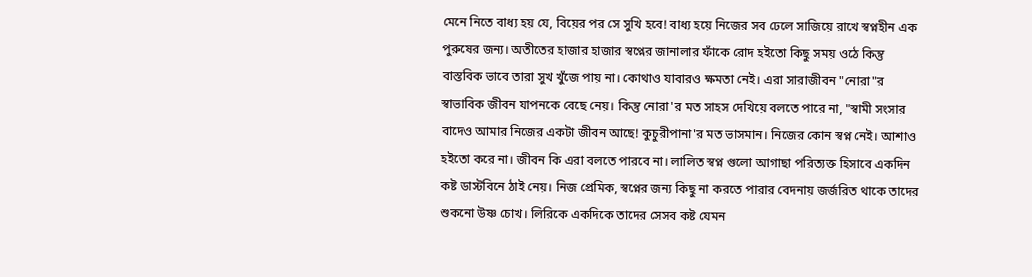মেনে নিতে বাধ্য হয় যে, বিয়ের পর সে সুখি হবে! বাধ্য হয়ে নিজের সব ঢেলে সাজিয়ে রাখে স্বপ্নহীন এক পুরুষের জন্য। অতীতের হাজার হাজার স্বপ্নের জানালার ফাঁকে রোদ হইতো কিছু সময় ওঠে কিন্তু বাস্তবিক ভাবে তারা সুখ খুঁজে পায় না। কোথাও যাবারও ক্ষমতা নেই। এরা সারাজীবন "নোরা"র স্বাভাবিক জীবন যাপনকে বেছে নেয়। কিন্তু নোরা'র মত সাহস দেখিয়ে বলতে পারে না, "স্বামী সংসার বাদেও আমার নিজের একটা জীবন আছে! কুচুরীপানা'র মত ভাসমান। নিজের কোন স্বপ্ন নেই। আশাও হইতো করে না। জীবন কি এরা বলতে পারবে না। লালিত স্বপ্ন গুলো আগাছা পরিত্যক্ত হিসাবে একদিন কষ্ট ডাস্টবিনে ঠাই নেয়। নিজ প্রেমিক, স্বপ্নের জন্য কিছু না করতে পারার বেদনায় জর্জরিত থাকে তাদের শুকনো উষ্ণ চোখ। লিরিকে একদিকে তাদের সেসব কষ্ট যেমন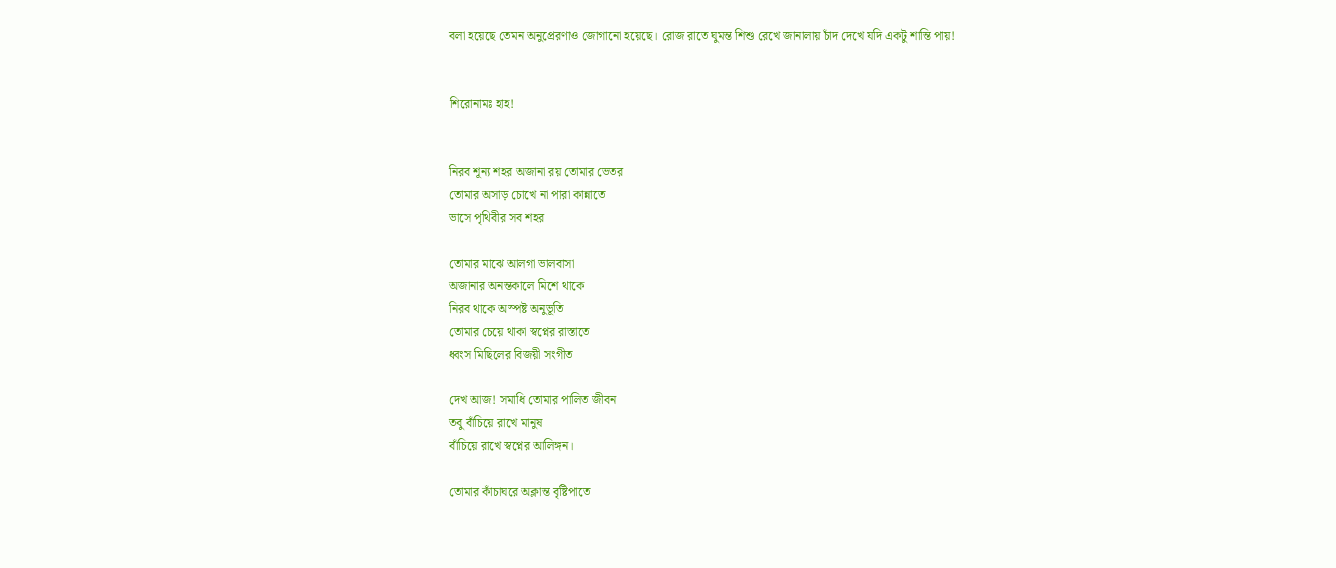বলা হয়েছে তেমন অনুপ্রেরণাও জোগানো হয়েছে। রোজ রাতে ঘুমন্ত শিশু রেখে জানালায় চাঁদ দেখে যদি একটু শান্তি পায়!


শিরোনামঃ হাহ!


নিরব শূন্য শহর অজানা রয় তোমার ভেতর
তোমার অসাড় চোখে না পারা কান্নাতে
ভাসে পৃথিবীর সব শহর

তোমার মাঝে আলগা ভালবাসা
অজানার অনন্তকালে মিশে থাকে
নিরব থাকে অস্পষ্ট অনুভূতি
তোমার চেয়ে থাকা স্বপ্নের রাস্তাতে
ধ্বংস মিছিলের বিজয়ী সংগীত

দেখ আজ! সমাধি তোমার পালিত জীবন
তবু বাঁচিয়ে রাখে মানুষ
বাঁচিয়ে রাখে স্বপ্নের আলিঙ্গন।

তোমার কাঁচাঘরে অক্লান্ত বৃষ্টিপাতে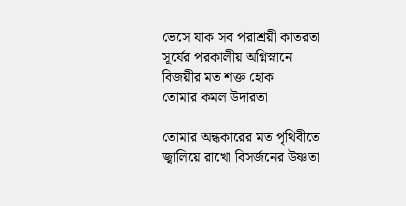ভেসে যাক সব পরাশ্রয়ী কাতরতা
সূর্যের পরকালীয় অগ্নিস্নানে
বিজয়ীর মত শক্ত হোক
তোমার কমল উদারতা

তোমার অন্ধকারের মত পৃথিবীতে
জ্বালিয়ে রাখো বিসর্জনের উষ্ণতা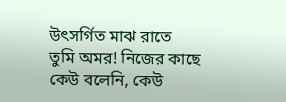উৎসর্গিত মাঝ রাতে
তুমি অমর! নিজের কাছে
কেউ বলেনি, কেউ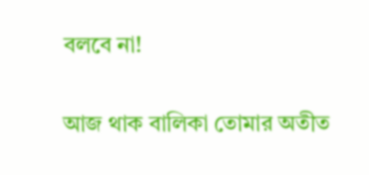বলবে না!


আজ থাক বালিকা তোমার অতীত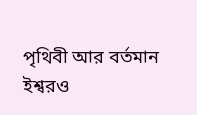পৃথিবী আর বর্তমান
ইশ্বরও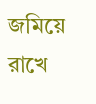জমিয়ে রাখে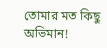তোমার মত কিছু অভিমান!